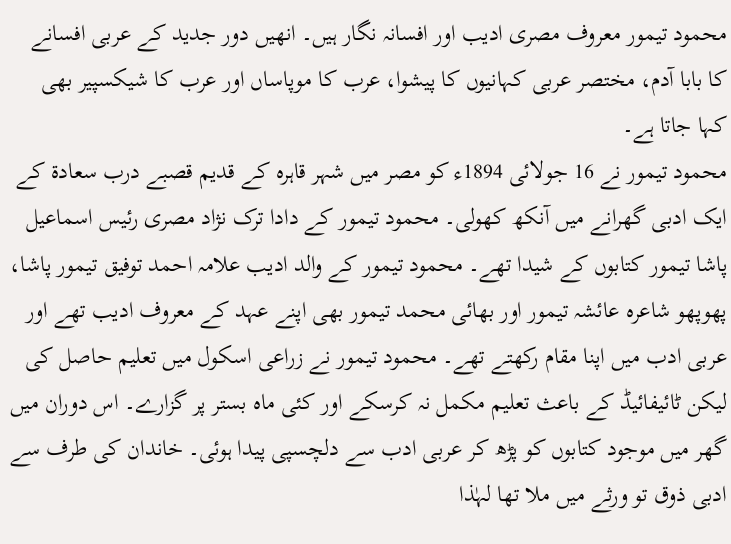محمود تيمور معروف مصری ادیب اور افسانہ نگار ہیں۔ انھیں دور جدید کے عربی افسانے کا بابا آدم، مختصر عربی کہانیوں کا پیشوا، عرب کا موپاساں اور عرب کا شیکسپیر بھی کہا جاتا ہے۔
محمود تیمور نے 16 جولائی 1894ء کو مصر میں شہر قاہرہ کے قدیم قصبے درب سعادۃ کے ایک ادبی گھرانے میں آنکھ کھولی۔ محمود تیمور کے دادا ترک نژاد مصری رئیس اسماعیل پاشا تیمور کتابوں کے شیدا تھے۔ محمود تیمور کے والد ادیب علامہ احمد توفیق تیمور پاشا، پھوپھو شاعرہ عائشہ تیمور اور بھائی محمد تیمور بھی اپنے عہد کے معروف ادیب تھے اور عربی ادب میں اپنا مقام رکھتے تھے۔ محمود تیمور نے زراعی اسکول میں تعلیم حاصل کی لیکن ٹائیفائیڈ کے باعث تعلیم مکمل نہ کرسکے اور کئی ماہ بستر پر گزارے۔ اس دوران میں گھر میں موجود کتابوں کو پڑھ کر عربی ادب سے دلچسپی پیدا ہوئی۔ خاندان کی طرف سے ادبی ذوق تو ورثے میں ملا تھا لہٰذا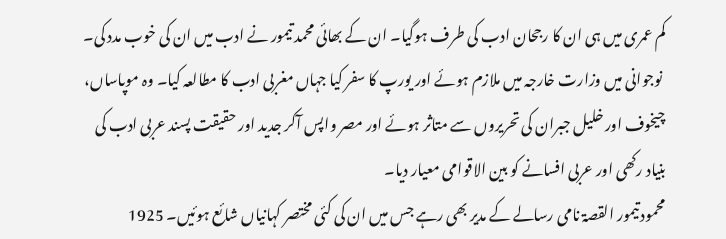کم عمری میں ہی ان کا رجحان ادب کی طرف ہوگیا۔ ان کے بھائی محمد تیمور نے ادب میں ان کی خوب مدد کی۔
 نوجوانی میں وزارت خارجہ میں ملازم ہوئے اور یورپ کا سفر کیا جہاں مغربی ادب کا مطالعہ کیا۔ وہ موپاساں، چیخوف اور خلیل جبران کی تحریروں سے متاثر ہوئے اور مصر واپس آکر جدید اور حقیقت پسند عربی ادب کی بنیاد رکھی اور عربی افسانے کو بین الاقوامی معیار دیا۔
محمود تیمور القصۃ نامی رسالے کے مدیر بھی رہے جس میں ان کی کئی مختصر کہانیاں شائع ہوئیں۔ 1925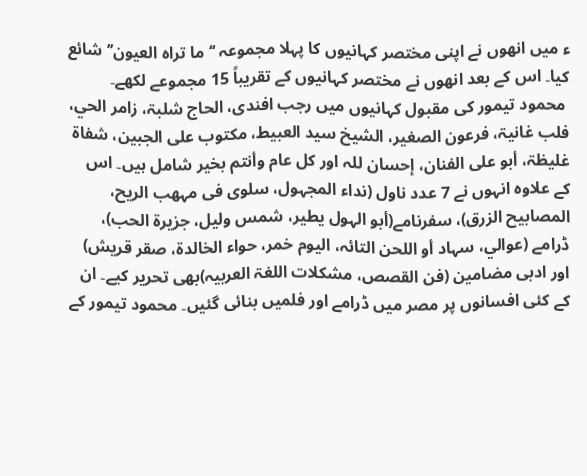ء میں انھوں نے اپنی مختصر کہانیوں کا پہلا مجموعہ ‘‘ما تراہ العيون’’ شائع کیا۔ اس کے بعد انھوں نے مختصر کہانیوں کے تقریباً 15 مجموعے لکھے۔
 محمود تیمور کی مقبول کہانیوں میں رجب افندی، الحاج شلبۃ، زامر الحي، فلب غانيۃ، فرعون الصغير، الشيخ سيد العبيط، مکتوب علی الجبين، شفاۃ غليظۃ، أبو علی الفنان، إحسان للہ اور کل عام وأنتم بخير شامل ہیں۔ اس کے علاوہ انہوں نے 7 عدد ناول (نداء المجہول، سلوی فی مہھب الريح، المصابيح الزرق)، سفرنامے(أبو الہول يطير، شمس وليل، جزيرۃ الحب)، ڈرامے (عوالي، سہاد أو اللحن التائہ، اليوم خمر، حواء الخالدۃ، صقر قريش) اور ادبی مضامین (فن القصص، مشکلات اللغۃ العربيہ)بھی تحریر کیے۔ ان کے کئی افسانوں پر مصر میں ڈرامے اور فلمیں بنائی گئیں۔ محمود تیمور کے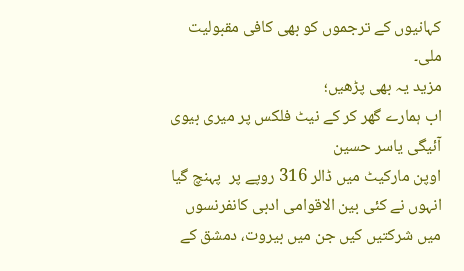کہانیوں کے ترجموں کو بھی کافی مقبولیت ملی۔
مزید یہ بھی پڑھیں؛
اب ہمارے گھر کر کے نیٹ فلکس پر میری بیوی آئیگی یاسر حسین
اوپن مارکیٹ میں ڈالر 316 روپے پر  پہنچ گیا
انہوں نے کئی بین الاقوامی ادبی کانفرنسوں میں شرکتیں کیں جن میں بیروت، دمشق کے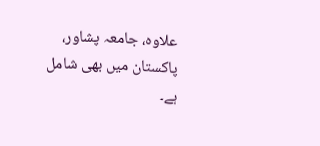علاوہ، جامعہ پشاور، پاکستان میں بھی شامل ہے۔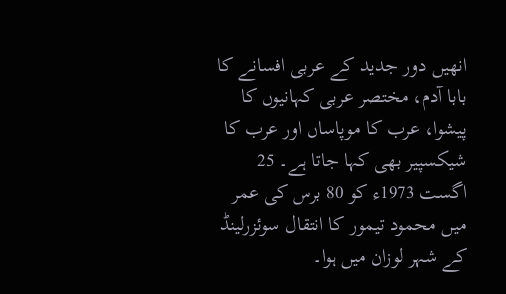انھیں دور جدید کے عربی افسانے کا بابا آدم، مختصر عربی کہانیوں کا پیشوا، عرب کا موپاساں اور عرب کا شیکسپیر بھی کہا جاتا ہے۔ 25 اگست 1973ء کو 80 برس کی عمر میں محمود تیمور کا انتقال سوئزرلینڈ کے شہر لوزان میں ہوا۔